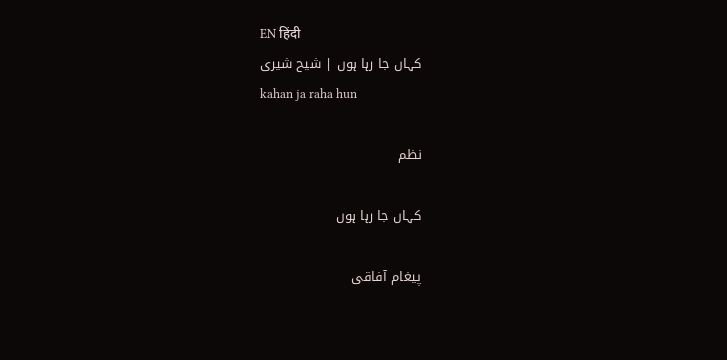EN हिंदी
کہاں جا رہا ہوں | شیح شیری
kahan ja raha hun

نظم

کہاں جا رہا ہوں

پیغام آفاقی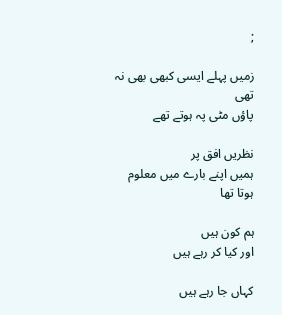;

زمیں پہلے ایسی کبھی بھی نہ تھی
پاؤں مٹی پہ ہوتے تھے

نظریں افق پر
ہمیں اپنے بارے میں معلوم ہوتا تھا

ہم کون ہیں
اور کیا کر رہے ہیں

کہاں جا رہے ہیں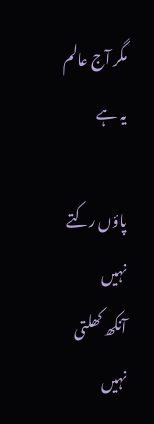مگر آج عالم یہ ہے

پاؤں رکتے نہیں
آنکھ کھلتی نہیں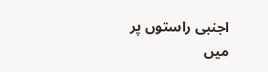اجنبی راستوں پر
میں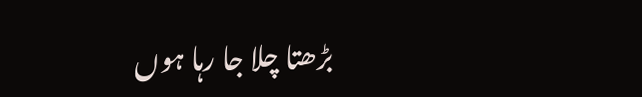بڑھتا چلا جا رہا ہوں